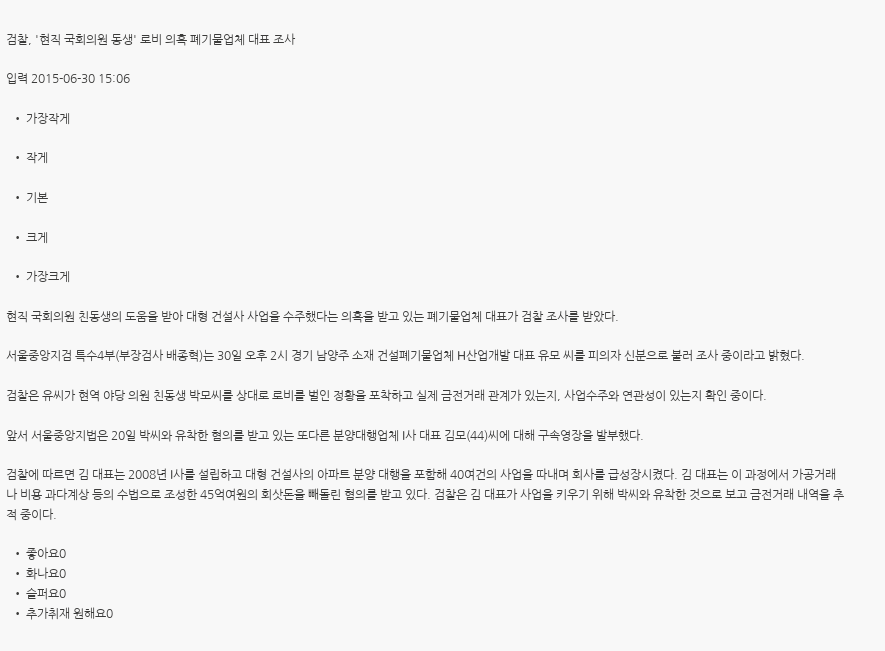검찰, '현직 국회의원 동생' 로비 의혹 폐기물업체 대표 조사

입력 2015-06-30 15:06

  • 가장작게

  • 작게

  • 기본

  • 크게

  • 가장크게

현직 국회의원 친동생의 도움을 받아 대형 건설사 사업을 수주했다는 의혹을 받고 있는 폐기물업체 대표가 검찰 조사를 받았다.

서울중앙지검 특수4부(부장검사 배종혁)는 30일 오후 2시 경기 남양주 소재 건설폐기물업체 H산업개발 대표 유모 씨를 피의자 신분으로 불러 조사 중이라고 밝혔다.

검찰은 유씨가 현역 야당 의원 친동생 박모씨를 상대로 로비를 벌인 정황을 포착하고 실제 금전거래 관계가 있는지, 사업수주와 연관성이 있는지 확인 중이다.

앞서 서울중앙지법은 20일 박씨와 유착한 혐의를 받고 있는 또다른 분양대행업체 I사 대표 김모(44)씨에 대해 구속영장을 발부했다.

검찰에 따르면 김 대표는 2008년 I사를 설립하고 대형 건설사의 아파트 분양 대행을 포함해 40여건의 사업을 따내며 회사를 급성장시켰다. 김 대표는 이 과정에서 가공거래나 비용 과다계상 등의 수법으로 조성한 45억여원의 회삿돈을 빼돌린 혐의를 받고 있다. 검찰은 김 대표가 사업을 키우기 위해 박씨와 유착한 것으로 보고 금전거래 내역을 추적 중이다.

  • 좋아요0
  • 화나요0
  • 슬퍼요0
  • 추가취재 원해요0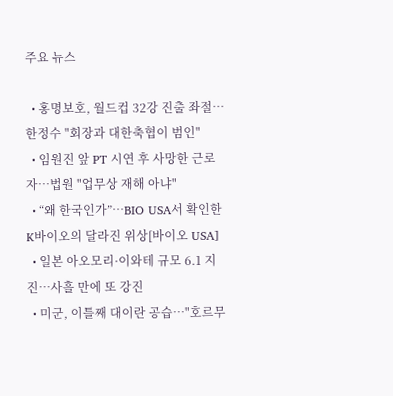주요 뉴스

  • 홍명보호, 월드컵 32강 진출 좌절⋯한정수 "회장과 대한축협이 범인"
  • 임원진 앞 PT 시연 후 사망한 근로자…법원 "업무상 재해 아냐"
  • “왜 한국인가”…BIO USA서 확인한 K바이오의 달라진 위상[바이오 USA]
  • 일본 아오모리·이와테 규모 6.1 지진…사흘 만에 또 강진
  • 미군, 이틀째 대이란 공습…"호르무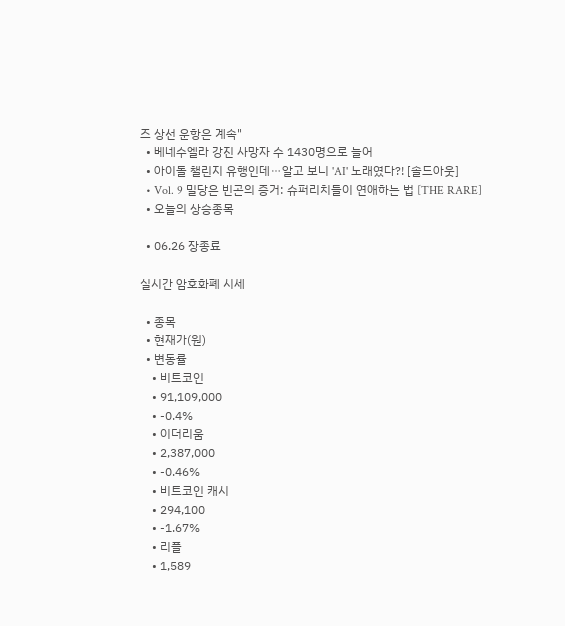즈 상선 운항은 계속"
  • 베네수엘라 강진 사망자 수 1430명으로 늘어
  • 아이돌 챌린지 유행인데⋯알고 보니 'AI' 노래였다?! [솔드아웃]
  • Vol. 9 밀당은 빈곤의 증거: 슈퍼리치들이 연애하는 법 [THE RARE]
  • 오늘의 상승종목

  • 06.26 장종료

실시간 암호화폐 시세

  • 종목
  • 현재가(원)
  • 변동률
    • 비트코인
    • 91,109,000
    • -0.4%
    • 이더리움
    • 2,387,000
    • -0.46%
    • 비트코인 캐시
    • 294,100
    • -1.67%
    • 리플
    • 1,589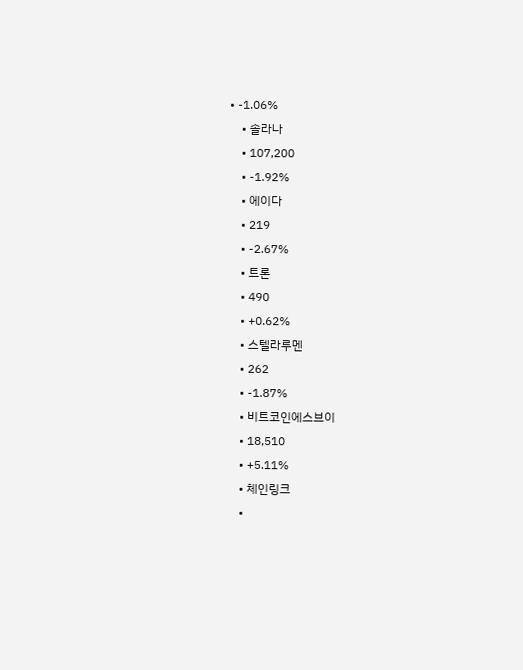• -1.06%
    • 솔라나
    • 107,200
    • -1.92%
    • 에이다
    • 219
    • -2.67%
    • 트론
    • 490
    • +0.62%
    • 스텔라루멘
    • 262
    • -1.87%
    • 비트코인에스브이
    • 18,510
    • +5.11%
    • 체인링크
    •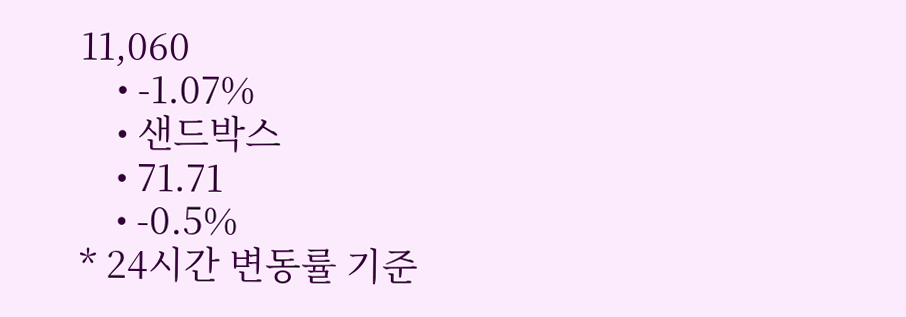11,060
    • -1.07%
    • 샌드박스
    • 71.71
    • -0.5%
* 24시간 변동률 기준